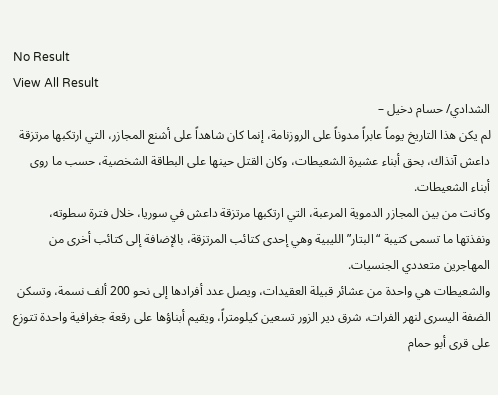No Result
View All Result
الشدادي/ حسام دخيل –
لم يكن هذا التاريخ يوماً عابراً مدوناً على الروزنامة، إنما كان شاهداً على أشنع المجازر، التي ارتكبها مرتزقة داعش آنذاك، بحق أبناء عشيرة الشعيطات، وكان القتل حينها على البطاقة الشخصية، حسب ما روى أبناء الشعيطات.
وكانت من بين المجازر الدموية المرعبة، التي ارتكبها مرتزقة داعش في سوريا، خلال فترة سطوته، ونفذتها ما تسمى كتيبة “البتار” الليبية وهي إحدى كتائب المرتزقة، بالإضافة إلى كتائب أخرى من المهاجرين متعددي الجنسيات.
والشعيطات هي واحدة من عشائر قبيلة العقيدات، ويصل عدد أفرادها إلى نحو 200 ألف نسمة، وتسكن الضفة اليسرى لنهر الفرات، شرق دير الزور تسعين كيلومتراً، ويقيم أبناؤها على رقعة جغرافية واحدة تتوزع على قرى أبو حمام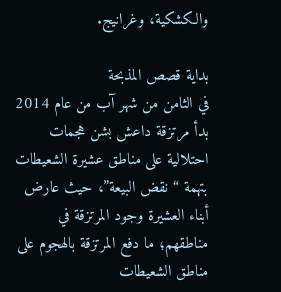والكشكية، وغرانيج.

بداية قصص المذبحة
في الثامن من شهر آب من عام 2014 بدأ مرتزقة داعش بشن هجمات احتلالية على مناطق عشيرة الشعيطات بتهمة “نقض البيعة”، حيث عارض أبناء العشيرة وجود المرتزقة في مناطقهم؛ ما دفع المرتزقة بالهجوم على مناطق الشعيطات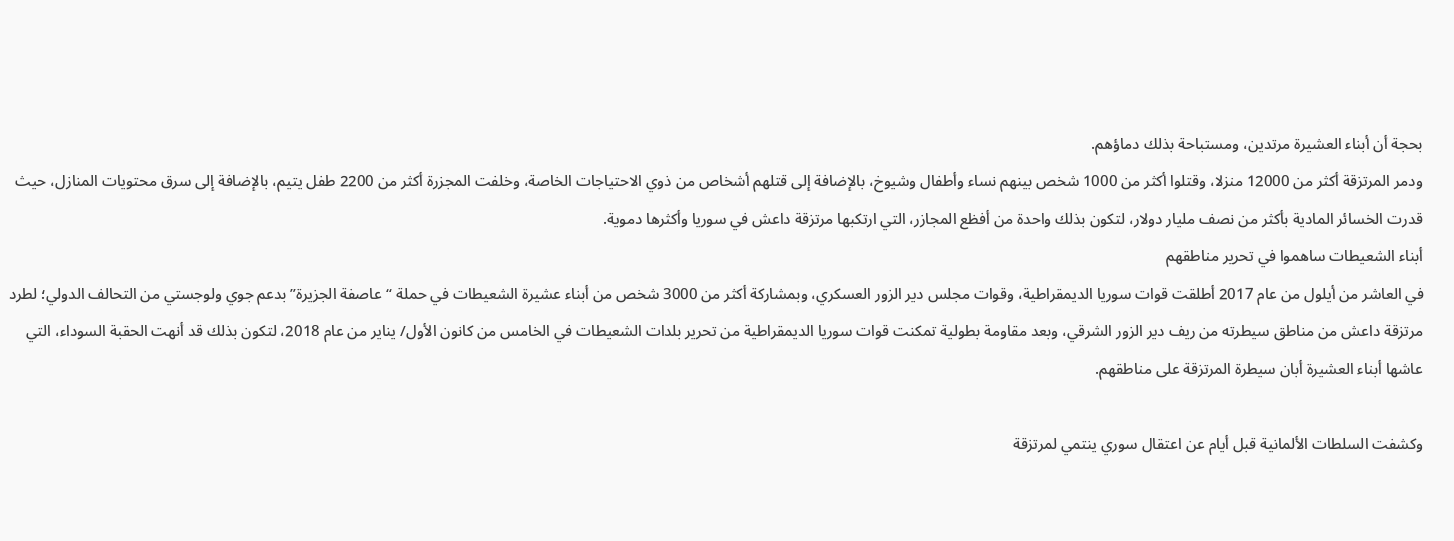بحجة أن أبناء العشيرة مرتدين، ومستباحة بذلك دماؤهم.
ودمر المرتزقة أكثر من 12000 منزلا، وقتلوا أكثر من 1000 شخص بينهم نساء وأطفال وشيوخ، بالإضافة إلى قتلهم أشخاص من ذوي الاحتياجات الخاصة، وخلفت المجزرة أكثر من 2200 طفل يتيم، بالإضافة إلى سرق محتويات المنازل، حيث قدرت الخسائر المادية بأكثر من نصف مليار دولار، لتكون بذلك واحدة من أفظع المجازر، التي ارتكبها مرتزقة داعش في سوريا وأكثرها دموية.
أبناء الشعيطات ساهموا في تحرير مناطقهم
في العاشر من أيلول من عام 2017 أطلقت قوات سوريا الديمقراطية، وقوات مجلس دير الزور العسكري، وبمشاركة أكثر من 3000 شخص من أبناء عشيرة الشعيطات في حملة “عاصفة الجزيرة” بدعم جوي ولوجستي من التحالف الدولي؛ لطرد مرتزقة داعش من مناطق سيطرته من ريف دير الزور الشرقي، وبعد مقاومة بطولية تمكنت قوات سوريا الديمقراطية من تحرير بلدات الشعيطات في الخامس من كانون الأول/ يناير من عام 2018، لتكون بذلك قد أنهت الحقبة السوداء، التي عاشها أبناء العشيرة أبان سيطرة المرتزقة على مناطقهم.

وكشفت السلطات الألمانية قبل أيام عن اعتقال سوري ينتمي لمرتزقة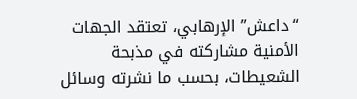“داعش” الإرهابي، تعتقد الجهات الأمنية مشاركته في مذبحة الشعيطات، بحسب ما نشرته وسائل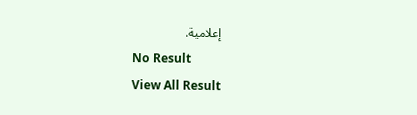إعلامية.
No Result
View All Result